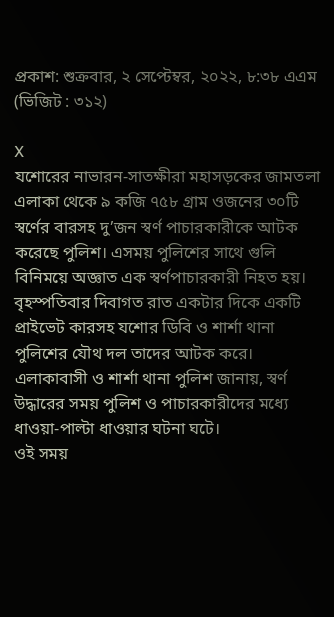প্রকাশ: শুক্রবার, ২ সেপ্টেম্বর, ২০২২, ৮:৩৮ এএম (ভিজিট : ৩১২)

X
যশোরের নাভারন-সাতক্ষীরা মহাসড়কের জামতলা এলাকা থেকে ৯ কজি ৭৫৮ গ্রাম ওজনের ৩০টি স্বর্ণের বারসহ দু’জন স্বর্ণ পাচারকারীকে আটক করেছে পুলিশ। এসময় পুলিশের সাথে গুলি বিনিময়ে অজ্ঞাত এক স্বর্ণপাচারকারী নিহত হয়।
বৃহস্পতিবার দিবাগত রাত একটার দিকে একটি প্রাইভেট কারসহ যশোর ডিবি ও শার্শা থানা পুলিশের যৌথ দল তাদের আটক করে।
এলাকাবাসী ও শার্শা থানা পুলিশ জানায়, স্বর্ণ উদ্ধারের সময় পুলিশ ও পাচারকারীদের মধ্যে ধাওয়া-পাল্টা ধাওয়ার ঘটনা ঘটে।
ওই সময়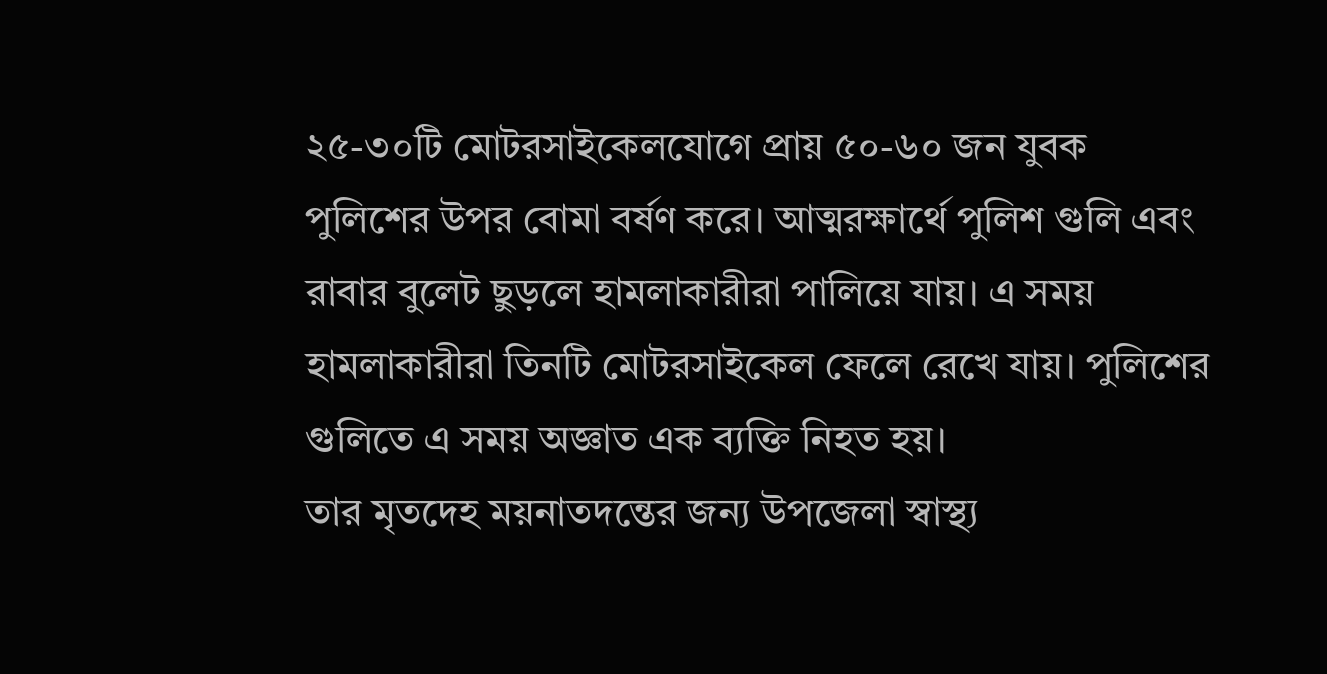২৫-৩০টি মোটরসাইকেলযোগে প্রায় ৫০-৬০ জন যুবক পুলিশের উপর বোমা বর্ষণ করে। আত্মরক্ষার্থে পুলিশ গুলি এবং রাবার বুলেট ছুড়লে হামলাকারীরা পালিয়ে যায়। এ সময় হামলাকারীরা তিনটি মোটরসাইকেল ফেলে রেখে যায়। পুলিশের গুলিতে এ সময় অজ্ঞাত এক ব্যক্তি নিহত হয়।
তার মৃতদেহ ময়নাতদন্তের জন্য উপজেলা স্বাস্থ্য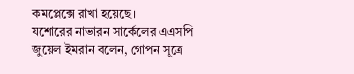কমপ্লেক্সে রাখা হয়েছে।
যশোরের নাভারন সার্কেলের এএসপি জুয়েল ইমরান বলেন, গোপন সূত্রে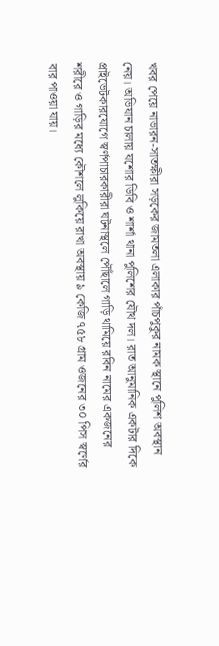খবর পেয়ে নাভারন-সাতক্ষীরা সড়কের জামতলা এলাকার পাঁচপুকুর নামক স্থানে পুলিশ অবস্থান নেয়। অভিযান চালায় যশোর ডিবি ও শার্শা থানা পুলিশের যৌথ দল। রাত আনুমানিক একটার দিকে প্রাইভেটকারযোগে স্বর্ণপাচারকারীরা ঘটনাস্থলে পৌঁছালে গাড়ি থামিয়ে রবিন নামের একজনের শরীরে ও গাড়ির মধ্যে কৌশলে লুকিয়ে রাখা অবস্থায় ৯ কেজি ৭৫৮ গ্রাম ওজনের ৩০ পিস স্বর্ণের বার পাওয়া যায়।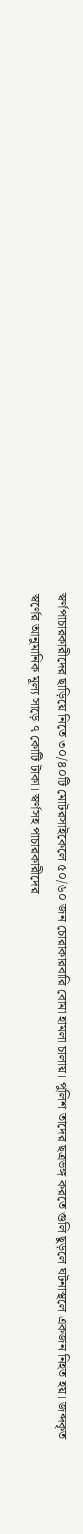স্বর্ণপাচারকারীদের ছাড়িয়ে নিতে ৩০/৪০টি মোটরসাইকেলে ৫০/৬০ জন চোরাকারবারি বোমা হামলা চালায়। পুলিশ তাদের ছত্রভঙ্গ করতে গুলি ছুড়লে ঘটনাস্থলে একজন নিহত হয়। জব্দকৃত স্বর্ণের আনুমানিক মূল্য সাড়ে ৭ কোটি টাকা। স্বর্ণসহ পাচারকারীদের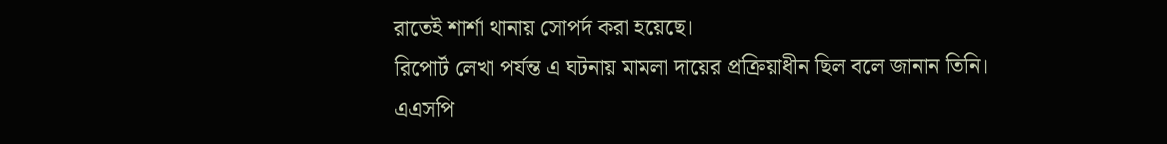রাতেই শার্শা থানায় সোপর্দ করা হয়েছে।
রিপোর্ট লেখা পর্যন্ত এ ঘটনায় মামলা দায়ের প্রক্রিয়াধীন ছিল বলে জানান তিনি।
এএসপি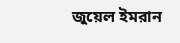জুয়েল ইমরান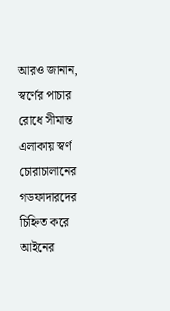আরও জানান, স্বর্ণের পাচার রোধে সীমান্ত এলাকায় স্বর্ণ চোরাচালানের গডফাদারদের চিহ্নিত করে আইনের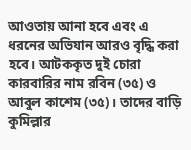আওতায় আনা হবে এবং এ ধরনের অভিযান আরও বৃদ্ধি করা হবে। আটককৃত দুই চোরা কারবারির নাম রবিন (৩৫) ও আবুল কাশেম (৩৫)। তাদের বাড়ি কুমিল্লার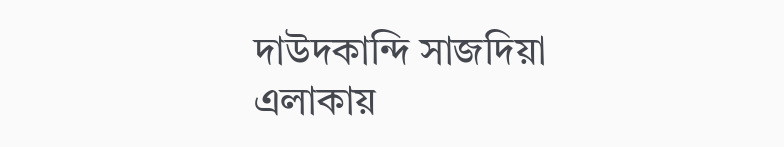দাউদকান্দি সাজদিয়া এলাকায়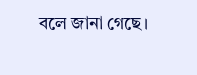বলে জানা গেছে।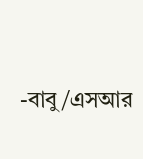-বাবু/এসআর